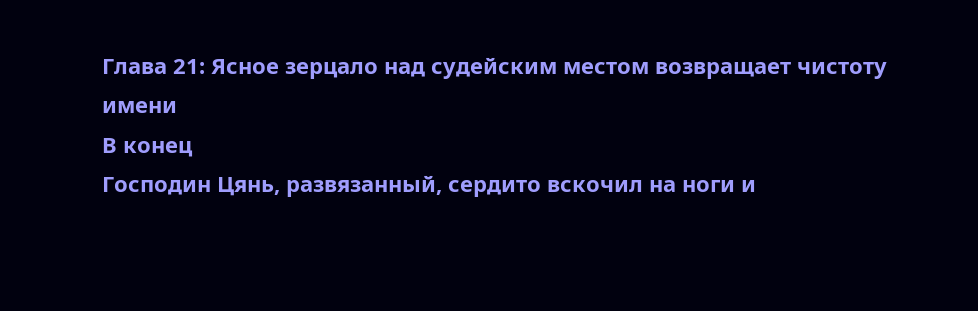Глава 21: Ясное зерцало над судейским местом возвращает чистоту имени
В конец
Господин Цянь, развязанный, сердито вскочил на ноги и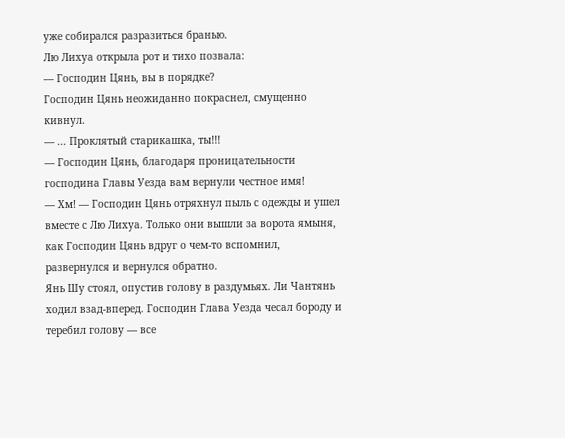уже собирался разразиться бранью.
Лю Лихуа открыла рот и тихо позвала:
— Господин Цянь, вы в порядке?
Господин Цянь неожиданно покраснел, смущенно кивнул.
— ... Проклятый старикашка, ты!!!
— Господин Цянь, благодаря проницательности господина Главы Уезда вам вернули честное имя!
— Хм! — Господин Цянь отряхнул пыль с одежды и ушел вместе с Лю Лихуа. Только они вышли за ворота ямыня, как Господин Цянь вдруг о чем-то вспомнил, развернулся и вернулся обратно.
Янь Шу стоял, опустив голову в раздумьях. Ли Чантянь ходил взад-вперед. Господин Глава Уезда чесал бороду и теребил голову — все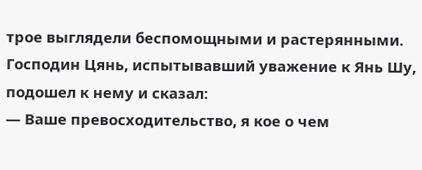трое выглядели беспомощными и растерянными.
Господин Цянь, испытывавший уважение к Янь Шу, подошел к нему и сказал:
— Ваше превосходительство, я кое о чем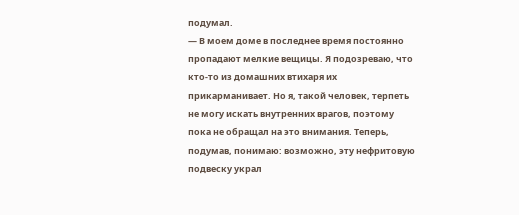подумал.
— В моем доме в последнее время постоянно пропадают мелкие вещицы. Я подозреваю, что кто-то из домашних втихаря их прикарманивает. Но я, такой человек, терпеть не могу искать внутренних врагов, поэтому пока не обращал на это внимания. Теперь, подумав, понимаю: возможно, эту нефритовую подвеску украл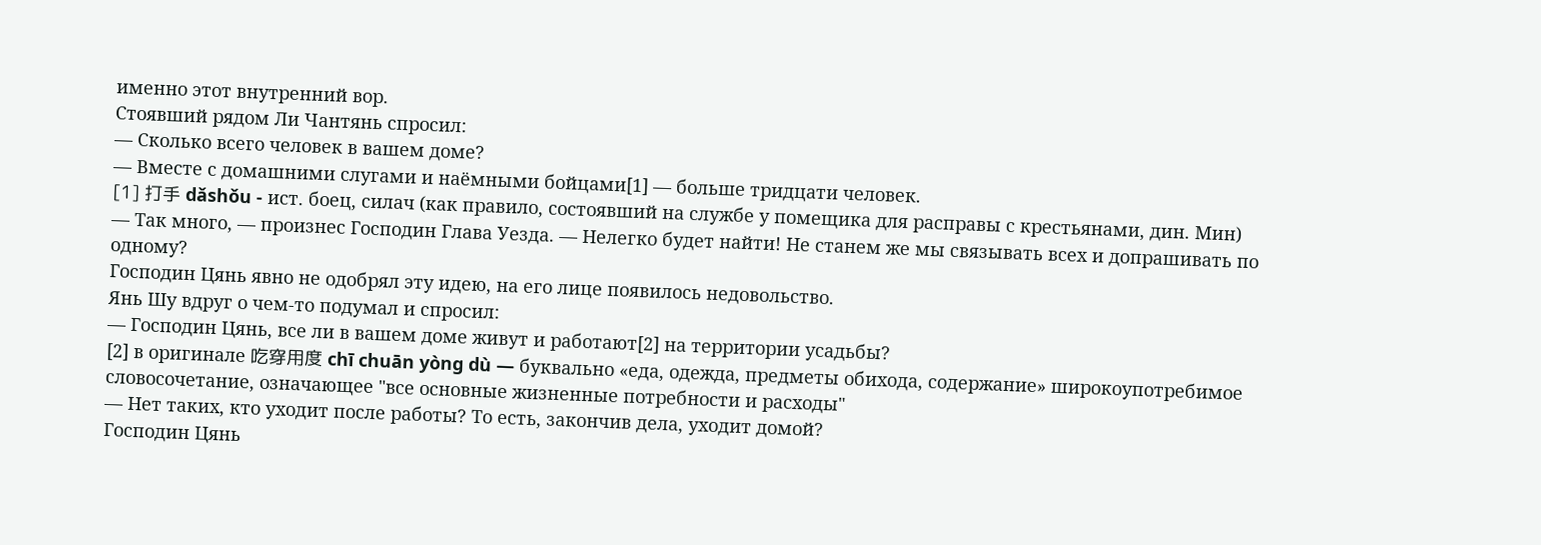именно этот внутренний вор.
Стоявший рядом Ли Чантянь спросил:
— Сколько всего человек в вашем доме?
— Вместе с домашними слугами и наёмными бойцами[1] — больше тридцати человек.
[1] 打手 dǎshǒu - ист. боец, силач (как правило, состоявший на службе у помещика для расправы с крестьянами, дин. Мин)
— Так много, — произнес Господин Глава Уезда. — Нелегко будет найти! Не станем же мы связывать всех и допрашивать по одному?
Господин Цянь явно не одобрял эту идею, на его лице появилось недовольство.
Янь Шу вдруг о чем-то подумал и спросил:
— Господин Цянь, все ли в вашем доме живут и работают[2] на территории усадьбы?
[2] в оригинале 吃穿用度 chī chuān yòng dù — буквально «еда, одежда, предметы обихода, содержание» широкоупотребимое словосочетание, означающее "все основные жизненные потребности и расходы"
— Нет таких, кто уходит после работы? То есть, закончив дела, уходит домой?
Господин Цянь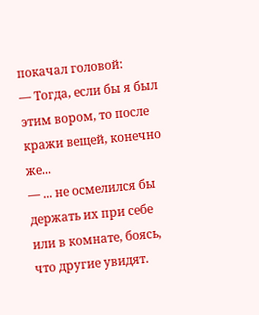покачал головой:
— Тогда, если бы я был этим вором, то после кражи вещей, конечно же...
— ... не осмелился бы держать их при себе или в комнате, боясь, что другие увидят.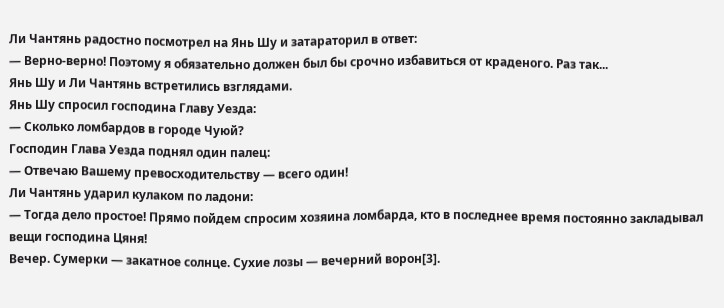Ли Чантянь радостно посмотрел на Янь Шу и затараторил в ответ:
— Верно-верно! Поэтому я обязательно должен был бы срочно избавиться от краденого. Раз так...
Янь Шу и Ли Чантянь встретились взглядами.
Янь Шу спросил господина Главу Уезда:
— Сколько ломбардов в городе Чуюй?
Господин Глава Уезда поднял один палец:
— Отвечаю Вашему превосходительству — всего один!
Ли Чантянь ударил кулаком по ладони:
— Тогда дело простое! Прямо пойдем спросим хозяина ломбарда, кто в последнее время постоянно закладывал вещи господина Цяня!
Вечер. Сумерки — закатное солнце. Сухие лозы — вечерний ворон[3].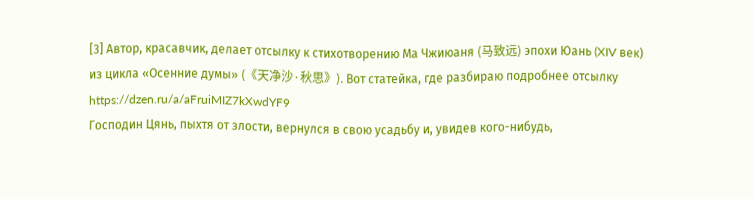[3] Автор, красавчик, делает отсылку к стихотворению Ма Чжиюаня (马致远) эпохи Юань (XIV век) из цикла «Осенние думы» (《天净沙·秋思》). Вот статейка, где разбираю подробнее отсылку https://dzen.ru/a/aFruiMIZ7kXwdYF9
Господин Цянь, пыхтя от злости, вернулся в свою усадьбу и, увидев кого-нибудь,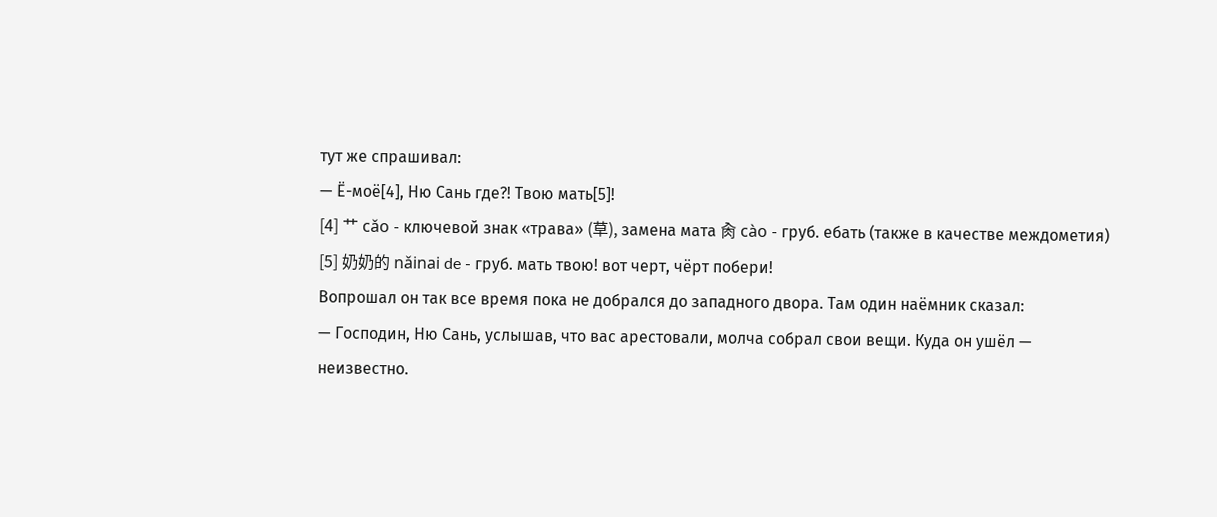тут же спрашивал:
— Ё-моё[4], Ню Сань где?! Твою мать[5]!
[4] 艹 cǎo - ключевой знак «трава» (草), замена мата 肏 cào - груб. ебать (также в качестве междометия)
[5] 奶奶的 nǎinai de - груб. мать твою! вот черт, чёрт побери!
Вопрошал он так все время пока не добрался до западного двора. Там один наёмник сказал:
— Господин, Ню Сань, услышав, что вас арестовали, молча собрал свои вещи. Куда он ушёл — неизвестно.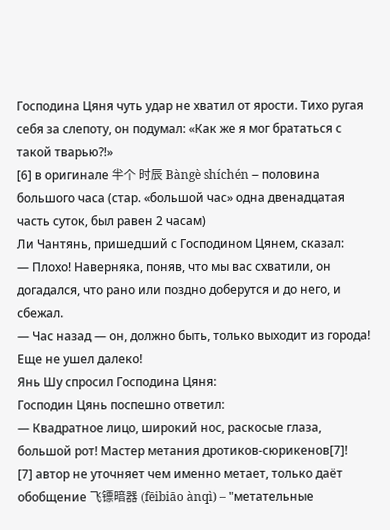Господина Цяня чуть удар не хватил от ярости. Тихо ругая себя за слепоту, он подумал: «Как же я мог брататься с такой тварью?!»
[6] в оригинале 半个 时辰 Bàngè shíchén – половина большого часа (стар. «большой час» одна двенадцатая часть суток, был равен 2 часам)
Ли Чантянь, пришедший с Господином Цянем, сказал:
— Плохо! Наверняка, поняв, что мы вас схватили, он догадался, что рано или поздно доберутся и до него, и сбежал.
— Час назад — он, должно быть, только выходит из города! Еще не ушел далеко!
Янь Шу спросил Господина Цяня:
Господин Цянь поспешно ответил:
— Квадратное лицо, широкий нос, раскосые глаза, большой рот! Мастер метания дротиков-сюрикенов[7]!
[7] автор не уточняет чем именно метает, только даёт обобщение 飞镖暗器 (fēibiāo ànqì) – "метательные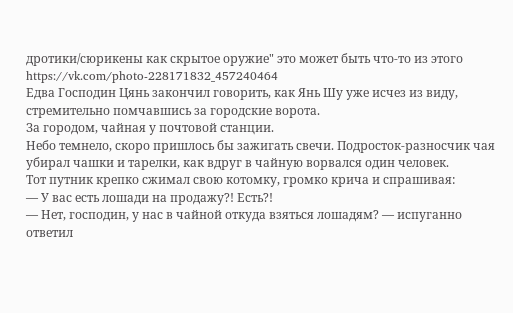дротики/сюрикены как скрытое оружие" это может быть что-то из этого https://vk.com/photo-228171832_457240464
Едва Господин Цянь закончил говорить, как Янь Шу уже исчез из виду, стремительно помчавшись за городские ворота.
За городом, чайная у почтовой станции.
Небо темнело, скоро пришлось бы зажигать свечи. Подросток-разносчик чая убирал чашки и тарелки, как вдруг в чайную ворвался один человек.
Тот путник крепко сжимал свою котомку, громко крича и спрашивая:
— У вас есть лошади на продажу?! Есть?!
— Нет, господин, у нас в чайной откуда взяться лошадям? — испуганно ответил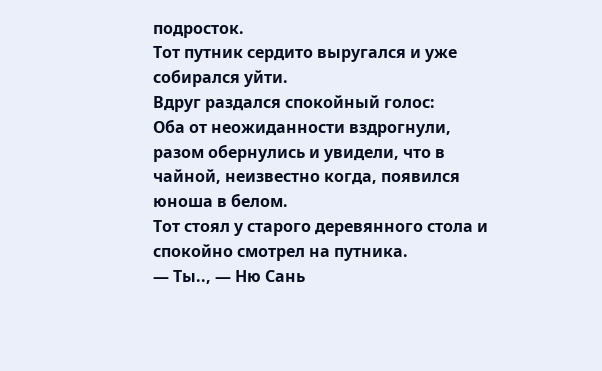подросток.
Тот путник сердито выругался и уже собирался уйти.
Вдруг раздался спокойный голос:
Оба от неожиданности вздрогнули, разом обернулись и увидели, что в чайной, неизвестно когда, появился юноша в белом.
Тот стоял у старого деревянного стола и спокойно смотрел на путника.
— Ты.., — Ню Сань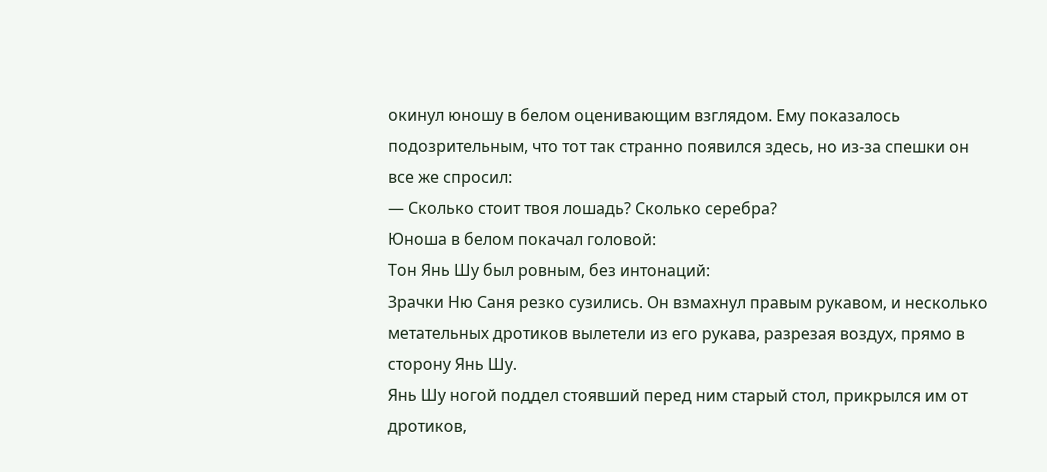окинул юношу в белом оценивающим взглядом. Ему показалось подозрительным, что тот так странно появился здесь, но из-за спешки он все же спросил:
— Сколько стоит твоя лошадь? Сколько серебра?
Юноша в белом покачал головой:
Тон Янь Шу был ровным, без интонаций:
Зрачки Ню Саня резко сузились. Он взмахнул правым рукавом, и несколько метательных дротиков вылетели из его рукава, разрезая воздух, прямо в сторону Янь Шу.
Янь Шу ногой поддел стоявший перед ним старый стол, прикрылся им от дротиков,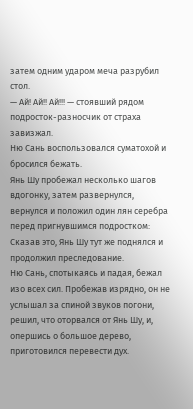затем одним ударом меча разрубил стол.
— Ай! Ай!! Ай!!! — стоявший рядом подросток-разносчик от страха завизжал.
Ню Сань воспользовался суматохой и бросился бежать.
Янь Шу пробежал несколько шагов вдогонку, затем развернулся, вернулся и положил один лян серебра перед пригнувшимся подростком:
Сказав это, Янь Шу тут же поднялся и продолжил преследование.
Ню Сань, спотыкаясь и падая, бежал изо всех сил. Пробежав изрядно, он не услышал за спиной звуков погони, решил, что оторвался от Янь Шу, и, опершись о большое дерево, приготовился перевести дух.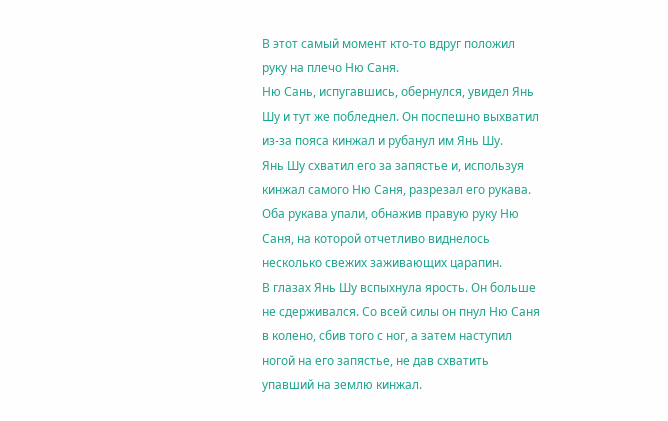В этот самый момент кто-то вдруг положил руку на плечо Ню Саня.
Ню Сань, испугавшись, обернулся, увидел Янь Шу и тут же побледнел. Он поспешно выхватил из-за пояса кинжал и рубанул им Янь Шу.
Янь Шу схватил его за запястье и, используя кинжал самого Ню Саня, разрезал его рукава.
Оба рукава упали, обнажив правую руку Ню Саня, на которой отчетливо виднелось несколько свежих заживающих царапин.
В глазах Янь Шу вспыхнула ярость. Он больше не сдерживался. Со всей силы он пнул Ню Саня в колено, сбив того с ног, а затем наступил ногой на его запястье, не дав схватить упавший на землю кинжал.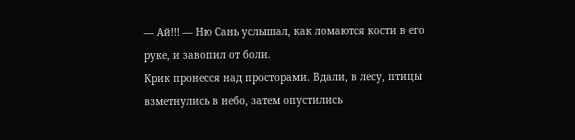— Ай!!! — Ню Сань услышал, как ломаются кости в его руке, и завопил от боли.
Крик пронесся над просторами. Вдали, в лесу, птицы взметнулись в небо, затем опустились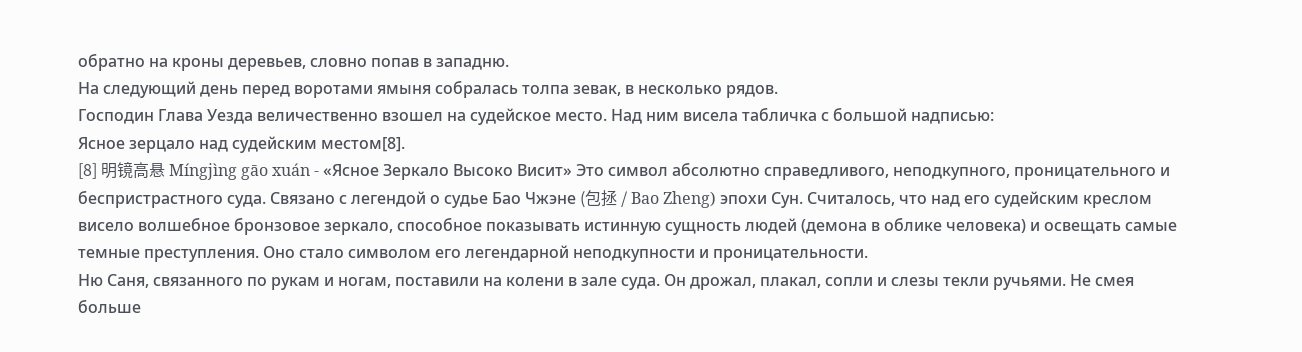обратно на кроны деревьев, словно попав в западню.
На следующий день перед воротами ямыня собралась толпа зевак, в несколько рядов.
Господин Глава Уезда величественно взошел на судейское место. Над ним висела табличка с большой надписью:
Ясное зерцало над судейским местом[8].
[8] 明镜高悬 Míngjìng gāo xuán - «Ясное Зеркало Высоко Висит» Это символ абсолютно справедливого, неподкупного, проницательного и беспристрастного суда. Связано с легендой о судье Бао Чжэне (包拯 / Bao Zheng) эпохи Сун. Считалось, что над его судейским креслом висело волшебное бронзовое зеркало, способное показывать истинную сущность людей (демона в облике человека) и освещать самые темные преступления. Оно стало символом его легендарной неподкупности и проницательности.
Ню Саня, связанного по рукам и ногам, поставили на колени в зале суда. Он дрожал, плакал, сопли и слезы текли ручьями. Не смея больше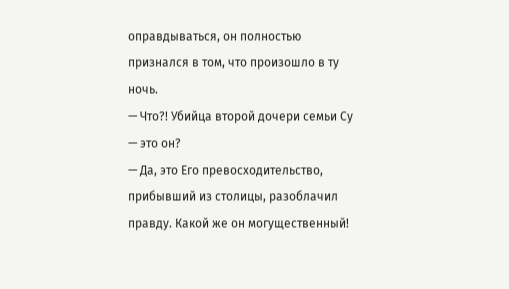оправдываться, он полностью признался в том, что произошло в ту ночь.
— Что?! Убийца второй дочери семьи Су — это он?
— Да, это Его превосходительство, прибывший из столицы, разоблачил правду. Какой же он могущественный!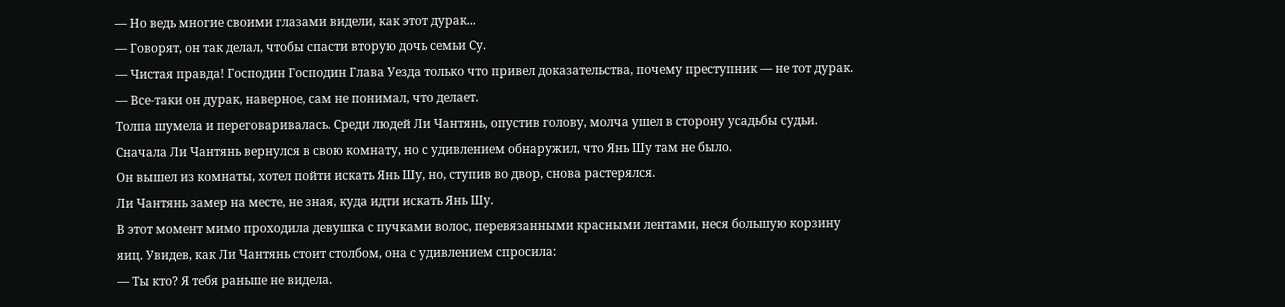— Но ведь многие своими глазами видели, как этот дурак...
— Говорят, он так делал, чтобы спасти вторую дочь семьи Су.
— Чистая правда! Господин Господин Глава Уезда только что привел доказательства, почему преступник — не тот дурак.
— Все-таки он дурак, наверное, сам не понимал, что делает.
Толпа шумела и переговаривалась. Среди людей Ли Чантянь, опустив голову, молча ушел в сторону усадьбы судьи.
Сначала Ли Чантянь вернулся в свою комнату, но с удивлением обнаружил, что Янь Шу там не было.
Он вышел из комнаты, хотел пойти искать Янь Шу, но, ступив во двор, снова растерялся.
Ли Чантянь замер на месте, не зная, куда идти искать Янь Шу.
В этот момент мимо проходила девушка с пучками волос, перевязанными красными лентами, неся большую корзину яиц. Увидев, как Ли Чантянь стоит столбом, она с удивлением спросила:
— Ты кто? Я тебя раньше не видела.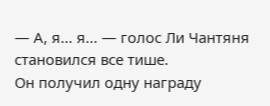— А, я... я... — голос Ли Чантяня становился все тише.
Он получил одну награду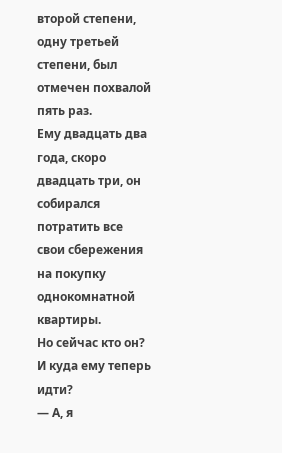второй степени, одну третьей степени, был отмечен похвалой пять раз.
Ему двадцать два года, скоро двадцать три, он собирался потратить все свои сбережения на покупку однокомнатной квартиры.
Но сейчас кто он? И куда ему теперь идти?
— А, я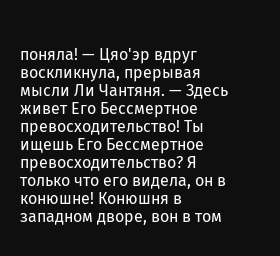поняла! — Цяо'эр вдруг воскликнула, прерывая мысли Ли Чантяня. — Здесь живет Его Бессмертное превосходительство! Ты ищешь Его Бессмертное превосходительство? Я только что его видела, он в конюшне! Конюшня в западном дворе, вон в том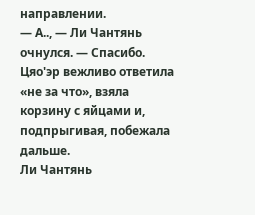направлении.
— А.., — Ли Чантянь очнулся. — Спасибо.
Цяо'эр вежливо ответила «не за что», взяла корзину с яйцами и, подпрыгивая, побежала дальше.
Ли Чантянь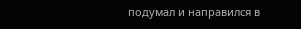подумал и направился в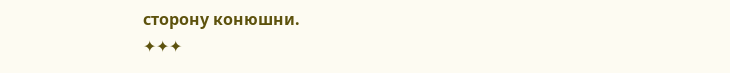сторону конюшни.
✦✦✦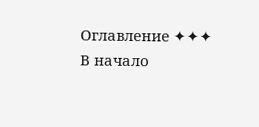Оглавление ✦✦✦
В начало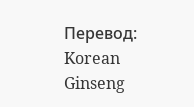Перевод: Korean Ginseng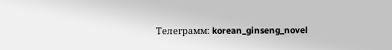Телеграмм: korean_ginseng_novel